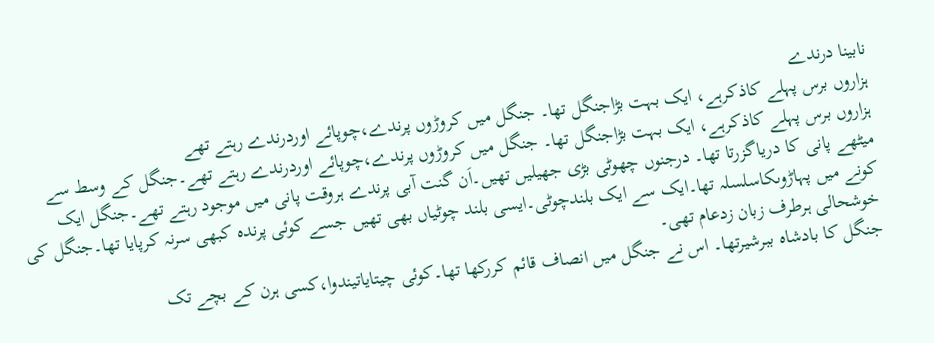نابینا درندے
ہزاروں برس پہلے کاذکرہے، ایک بہت بڑاجنگل تھا۔ جنگل میں کروڑوں پرندے،چوپائے اوردرندے رہتے تھے
ہزاروں برس پہلے کاذکرہے، ایک بہت بڑاجنگل تھا۔ جنگل میں کروڑوں پرندے،چوپائے اوردرندے رہتے تھے۔جنگل کے وسط سے میٹھے پانی کا دریاگزرتا تھا۔ درجنوں چھوٹی بڑی جھیلیں تھیں۔اَن گنت آبی پرندے ہروقت پانی میں موجود رہتے تھے۔جنگل ایک کونے میں پہاڑوںکاسلسلہ تھا۔ایک سے ایک بلندچوٹی۔ایسی بلند چوٹیاں بھی تھیں جسے کوئی پرندہ کبھی سرنہ کرپایا تھا۔جنگل کی خوشحالی ہرطرف زبان زدعام تھی۔
جنگل کا بادشاہ ببرشیرتھا۔ اس نے جنگل میں انصاف قائم کررکھا تھا۔کوئی چیتایاتیندوا،کسی ہرن کے بچے تک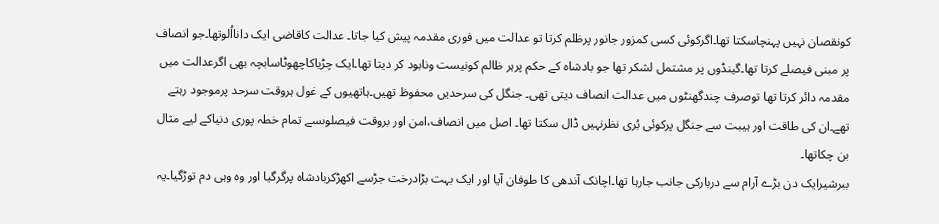کونقصان نہیں پہنچاسکتا تھا۔اگرکوئی کسی کمزور جانور پرظلم کرتا تو عدالت میں فوری مقدمہ پیش کیا جاتا۔ عدالت کاقاضی ایک دانااُلوتھا۔جو انصاف پر مبنی فیصلے کرتا تھا۔گینڈوں پر مشتمل لشکر تھا جو بادشاہ کے حکم پرہر ظالم کونیست ونابود کر دیتا تھا۔ایک چڑیاکاچھوٹاسابچہ بھی اگرعدالت میں مقدمہ دائر کرتا تھا توصرف چندگھنٹوں میں عدالت انصاف دیتی تھی۔ جنگل کی سرحدیں محفوظ تھیں۔ہاتھیوں کے غول ہروقت سرحد پرموجود رہتے تھے۔ان کی طاقت اور ہیبت سے جنگل پرکوئی بُری نظرنہیں ڈال سکتا تھا۔ اصل میں انصاف،امن اور بروقت فیصلوںسے تمام خطہ پوری دنیاکے لیے مثال بن چکاتھا۔
ببرشیرایک دن بڑے آرام سے دربارکی جانب جارہا تھا۔اچانک آندھی کا طوفان آیا اور ایک بہت بڑادرخت جڑسے اکھڑکربادشاہ پرگرگیا اور وہ وہی دم توڑگیا۔یہ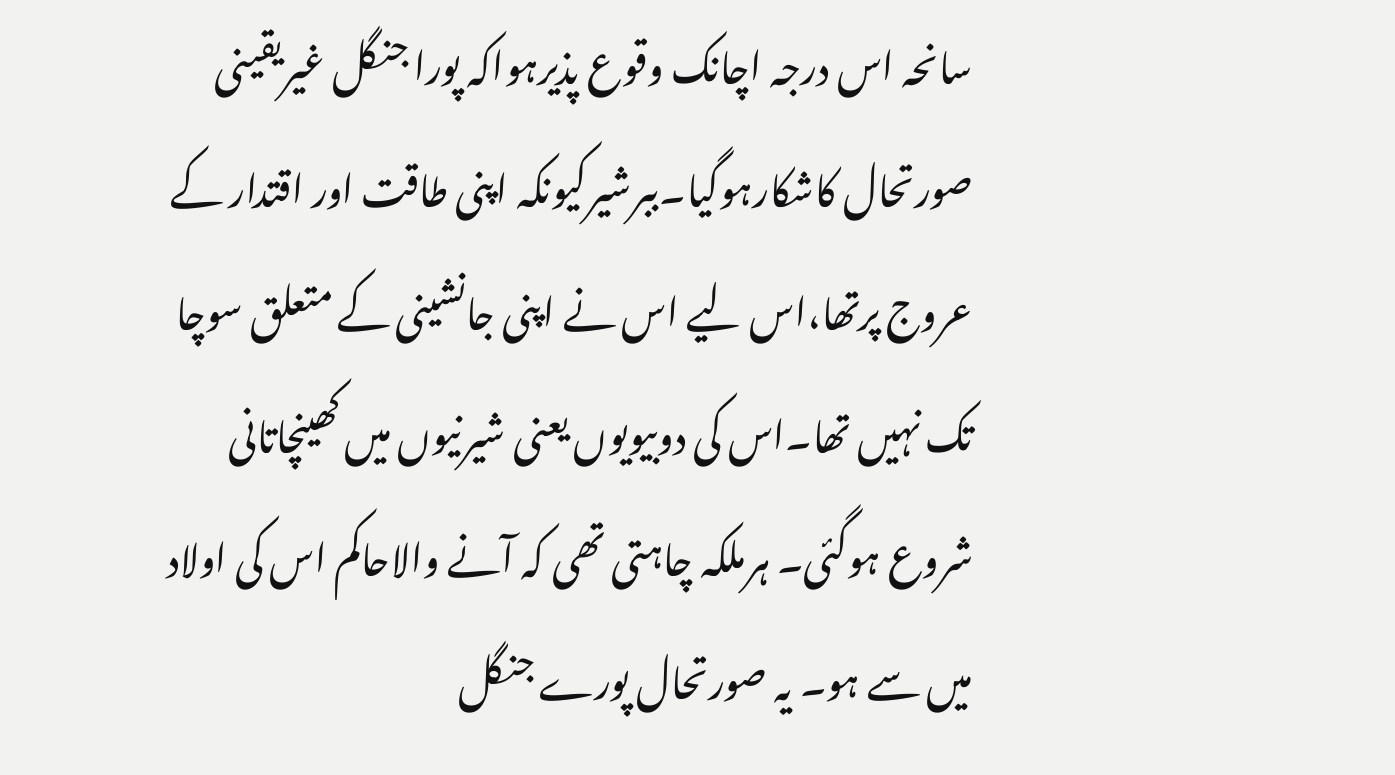سانحہ اس درجہ اچانک وقوع پذیرہواکہ پورا جنگل غیریقینی صورتحال کاشکارہوگیا۔ببرشیرکیونکہ اپنی طاقت اور اقتدار کے عروج پرتھا،اس لیے اس نے اپنی جانشینی کے متعلق سوچا تک نہیں تھا۔اس کی دوبیویوں یعنی شیرنیوں میں کھینچاتانی شروع ہوگئی۔ ہرملکہ چاہتی تھی کہ آنے والاحاکم اس کی اولاد میں سے ہو۔ یہ صورتحال پورے جنگل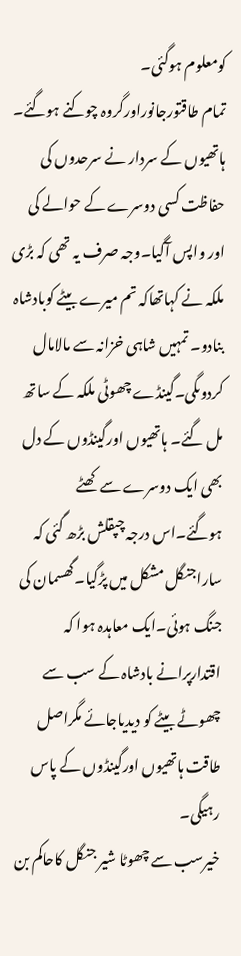کومعلوم ہوگئی۔
تمام طاقتورجانوراورگروہ چوکنے ہوگئے۔ ہاتھیوں کے سردار نے سرحدوں کی حفاظت کسی دوسرے کے حوالے کی اور واپس آگیا۔وجہ صرف یہ تھی کہ بڑی ملکہ نے کہاتھاکہ تم میرے بیٹے کوبادشاہ بنادو۔ تمہیں شاہی خزانہ سے مالامال کردوںگی۔گینڈے چھوٹی ملکہ کے ساتھ مل گئے۔ ہاتھیوں اورگینڈوں کے دل بھی ایک دوسرے سے کھٹے ہوگئے۔اس درجہ چپقلش بڑھ گئی کہ ساراجنگل مشکل میں پڑگیا۔گھسمان کی جنگ ہوئی۔ایک معاہدہ ہوا کہ اقتدارپرانے بادشاہ کے سب سے چھوٹے بیٹے کو دیدیاجائے مگراصل طاقت ہاتھیوں اورگینڈوں کے پاس رہیگی۔
خیرسب سے چھوٹا شیر جنگل کاحاکم بن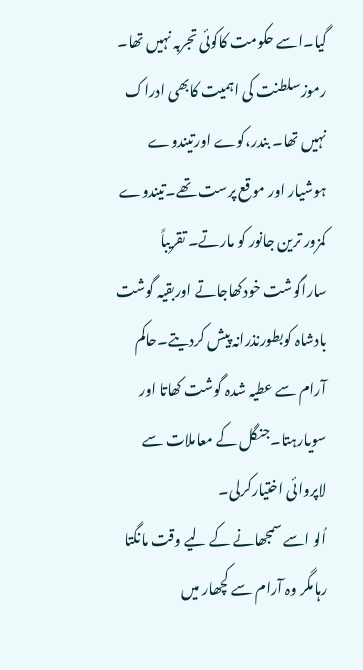گیا۔اسے حکومت کاکوئی تجربہ نہیں تھا۔ رموزسلطنت کی اہمیت کابھی ادراک نہیں تھا۔ بندر،کوے اورتیندوے ہوشیار اور موقع پرست تھے۔تیندوے کمزور ترین جانور کو مارتے۔ تقریباً ساراگوشت خودکھاجاتے اوربقیہ گوشت بادشاہ کوبطورنذرانہ پیش کردیتے۔حاکم آرام سے عطیہ شدہ گوشت کھاتا اور سویارہتا۔جنگل کے معاملات سے لاپروائی اختیارکرلی۔
اُلو اسے سمجھانے کے لیے وقت مانگتا رہامگر وہ آرام سے کچھار میں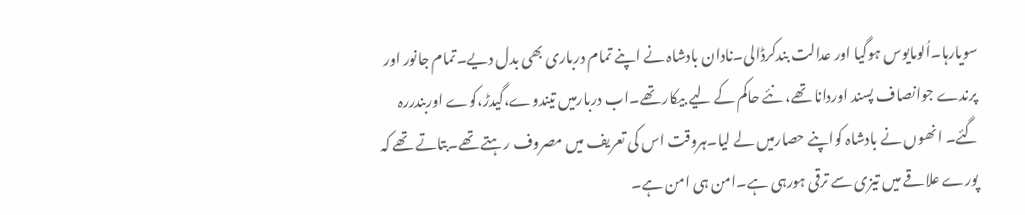سویارہا۔اُلومایوس ہوگیا اور عدالت بندکرڈالی۔نادان بادشاہ نے اپنے تمام درباری بھی بدل دیے۔تمام جانور اور پرندے جوانصاف پسند اوردانا تھے، نئے حاکم کے لیے بیکار تھے۔اب دربارمیں تیندوے،گیدڑ،کوے اوربندررہ گئے۔ انھوں نے بادشاہ کواپنے حصارمیں لے لیا۔ہروقت اس کی تعریف میں مصروف رہتے تھے۔بتاتے تھے کہ پورے علاقے میں تیزی سے ترقی ہورہی ہے۔امن ہی امن ہے۔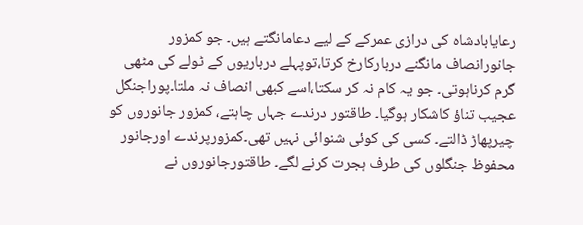رعایابادشاہ کی درازی عمرکے کے لیے دعامانگتے ہیں۔ جو کمزور جانورانصاف مانگنے دربارکارخ کرتا،توپہلے درباریوں کے ٹولے کی مٹھی گرم کرناہوتی۔ جو یہ کام نہ کر سکتا،اسے کبھی انصاف نہ ملتا۔پوراجنگل عجیب تناؤ کاشکار ہوگیا۔ طاقتور درندے جہاں چاہتے، کمزور جانوروں کو چیرپھاڑ ڈالتے۔ کسی کی کوئی شنوائی نہیں تھی۔کمزورپرندے اورجانور محفوظ جنگلوں کی طرف ہجرت کرنے لگے۔ طاقتورجانوروں نے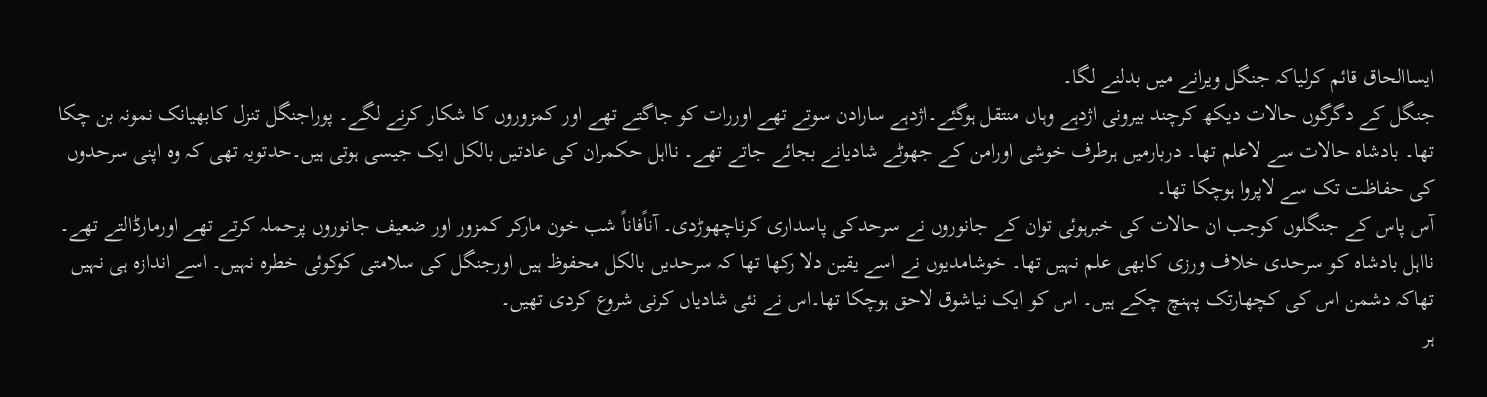ایساالحاق قائم کرلیاکہ جنگل ویرانے میں بدلنے لگا۔
جنگل کے دگرگوں حالات دیکھ کرچند بیرونی اژدہے وہاں منتقل ہوگئے۔اژدہے سارادن سوتے تھے اوررات کو جاگتے تھے اور کمزوروں کا شکار کرنے لگے۔ پوراجنگل تنزل کابھیانک نمونہ بن چکا تھا۔ بادشاہ حالات سے لاعلم تھا۔ دربارمیں ہرطرف خوشی اورامن کے جھوٹے شادیانے بجائے جاتے تھے۔ نااہل حکمران کی عادتیں بالکل ایک جیسی ہوتی ہیں۔حدتویہ تھی کہ وہ اپنی سرحدوں کی حفاظت تک سے لاپروا ہوچکا تھا۔
آس پاس کے جنگلوں کوجب ان حالات کی خبرہوئی توان کے جانوروں نے سرحدکی پاسداری کرناچھوڑدی۔ آناًفاناً شب خون مارکر کمزور اور ضعیف جانوروں پرحملہ کرتے تھے اورمارڈالتے تھے۔ نااہل بادشاہ کو سرحدی خلاف ورزی کابھی علم نہیں تھا۔ خوشامدیوں نے اسے یقین دلا رکھا تھا کہ سرحدیں بالکل محفوظ ہیں اورجنگل کی سلامتی کوکوئی خطرہ نہیں۔ اسے اندازہ ہی نہیں تھاکہ دشمن اس کی کچھارتک پہنچ چکے ہیں۔ اس کو ایک نیاشوق لاحق ہوچکا تھا۔اس نے نئی شادیاں کرنی شروع کردی تھیں۔
ہر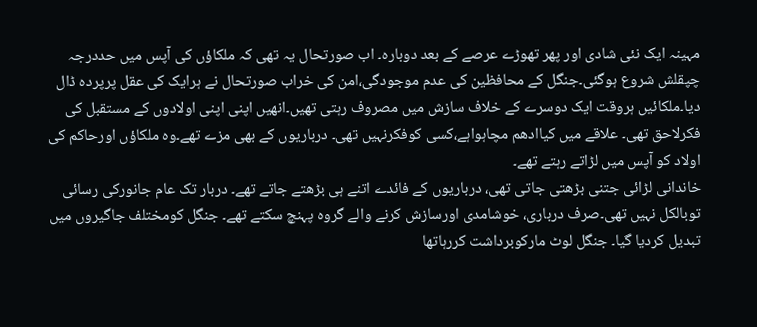مہینہ ایک نئی شادی اور پھر تھوڑے عرصے کے بعد دوبارہ۔ اب صورتحال یہ تھی کہ ملکاؤں کی آپس میں حددرجہ چپقلش شروع ہوگئی۔جنگل کے محافظین کی عدم موجودگی،امن کی خراب صورتحال نے ہرایک کی عقل پرپردہ ڈال دیا۔ملکائیں ہروقت ایک دوسرے کے خلاف سازش میں مصروف رہتی تھیں۔انھیں اپنی اپنی اولادوں کے مستقبل کی فکرلاحق تھی۔ علاقے میں کیاادھم مچاہواہے،کسی کوفکرنہیں تھی۔ درباریوں کے بھی مزے تھے۔وہ ملکاؤں اورحاکم کی اولاد کو آپس میں لڑاتے رہتے تھے۔
خاندانی لڑائی جتنی بڑھتی جاتی تھی، درباریوں کے فائدے اتنے ہی بڑھتے جاتے تھے۔ دربار تک عام جانورکی رسائی توبالکل نہیں تھی۔صرف درباری، خوشامدی اورسازش کرنے والے گروہ پہنچ سکتے تھے۔ جنگل کومختلف جاگیروں میں تبدیل کردیا گیا۔ جنگل لوٹ مارکوبرداشت کررہاتھا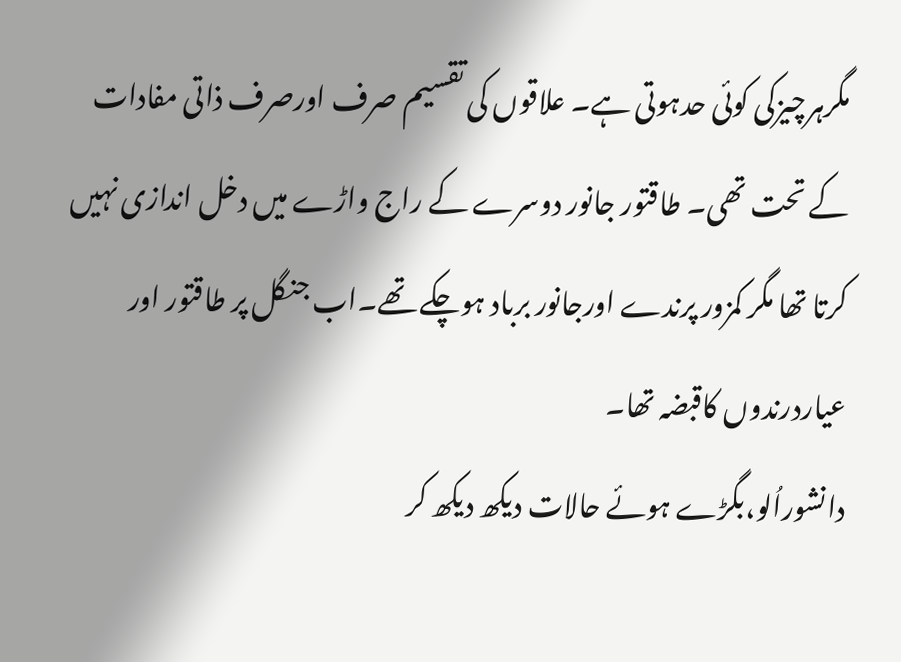مگرہرچیزکی کوئی حدہوتی ہے۔ علاقوں کی تقسیم صرف اورصرف ذاتی مفادات کے تحت تھی۔ طاقتور جانور دوسرے کے راج واڑے میں دخل اندازی نہیں کرتا تھا مگر کمزور پرندے اورجانور برباد ہوچکے تھے۔اب جنگل پر طاقتور اور عیاردرندوں کاقبضہ تھا۔
دانشوراُلو،بگڑے ہوئے حالات دیکھ دیکھ کر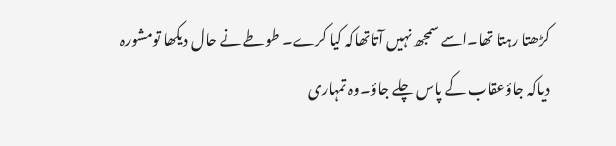کڑھتا رہتا تھا۔اسے سمجھ نہیں آتاتھاکہ کیا کرے۔ طوطے نے حال دیکھا تومشورہ دیاکہ جاؤعقاب کے پاس چلے جاؤ۔وہ تمہاری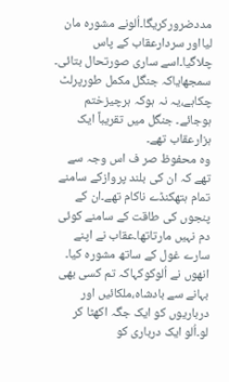مددضرورکریگا۔اُلونے مشورہ مان لیااور سردارعقاب کے پاس چلاگیا۔اسے ساری صورتحال بتائی۔ سمجھایاکہ جنگل مکمل طورپرلٹ چکاہے،یہ نہ ہوکہ ہرچیزختم ہوجائے۔ جنگل میں تقریباً ایک ہزارعقاب تھے۔
وہ محفوظ صر ف اس وجہ سے تھے کہ ان کی بلند پروازکے سامنے تمام ہتھکنڈے ناکام تھے۔ان کے پنجوں کی طاقت کے سامنے کوئی دم نہیں مارتاتھا۔عقاب نے اپنے سارے غول کے ساتھ مشورہ کیا۔ انھوں نے اُلوکوکہاکہ تم کسی بھی بہانے سے بادشاہ،ملکائیں اور درباریوں کو ایک جگہ اکھٹا کر لو۔اُلو ایک درباری کو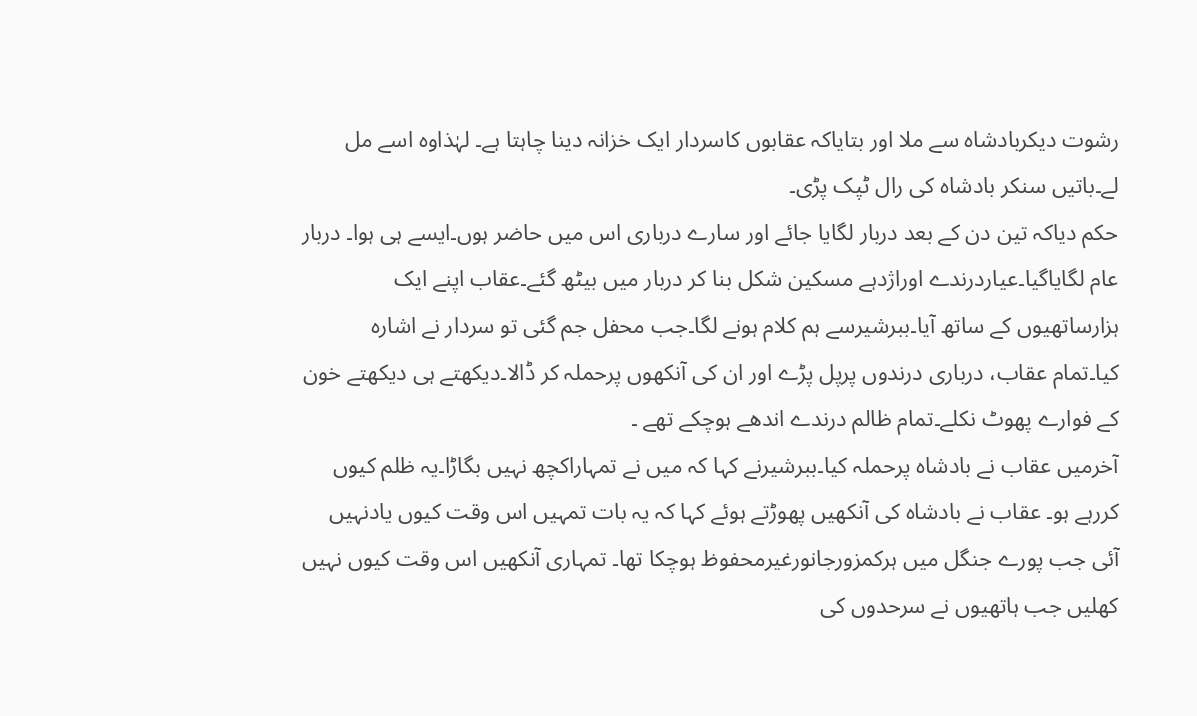رشوت دیکربادشاہ سے ملا اور بتایاکہ عقابوں کاسردار ایک خزانہ دینا چاہتا ہے۔ لہٰذاوہ اسے مل لے۔باتیں سنکر بادشاہ کی رال ٹپک پڑی۔
حکم دیاکہ تین دن کے بعد دربار لگایا جائے اور سارے درباری اس میں حاضر ہوں۔ایسے ہی ہوا۔ دربار عام لگایاگیا۔عیاردرندے اوراژدہے مسکین شکل بنا کر دربار میں بیٹھ گئے۔عقاب اپنے ایک ہزارساتھیوں کے ساتھ آیا۔ببرشیرسے ہم کلام ہونے لگا۔جب محفل جم گئی تو سردار نے اشارہ کیا۔تمام عقاب، درباری درندوں پرپل پڑے اور ان کی آنکھوں پرحملہ کر ڈالا۔دیکھتے ہی دیکھتے خون کے فوارے پھوٹ نکلے۔تمام ظالم درندے اندھے ہوچکے تھے ۔
آخرمیں عقاب نے بادشاہ پرحملہ کیا۔ببرشیرنے کہا کہ میں نے تمہاراکچھ نہیں بگاڑا۔یہ ظلم کیوں کررہے ہو۔ عقاب نے بادشاہ کی آنکھیں پھوڑتے ہوئے کہا کہ یہ بات تمہیں اس وقت کیوں یادنہیں آئی جب پورے جنگل میں ہرکمزورجانورغیرمحفوظ ہوچکا تھا۔ تمہاری آنکھیں اس وقت کیوں نہیں کھلیں جب ہاتھیوں نے سرحدوں کی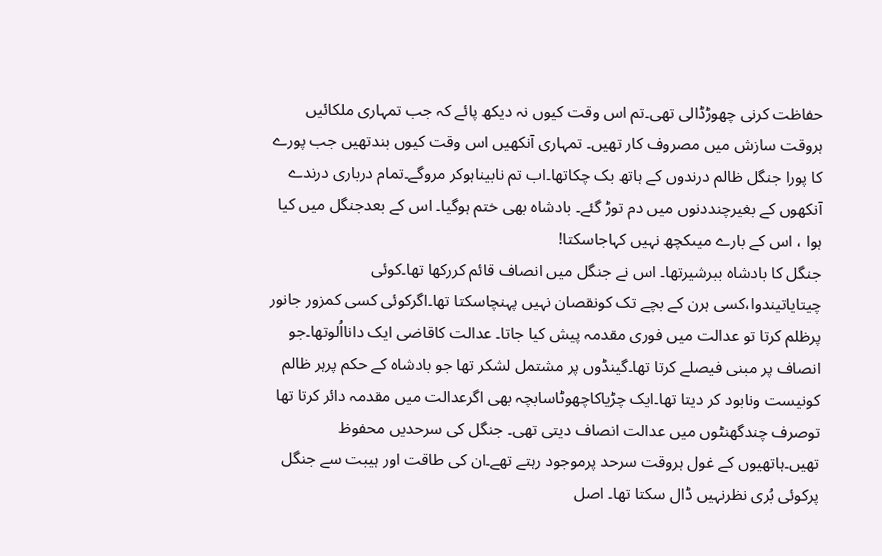حفاظت کرنی چھوڑڈالی تھی۔تم اس وقت کیوں نہ دیکھ پائے کہ جب تمہاری ملکائیں ہروقت سازش میں مصروف کار تھیں۔ تمہاری آنکھیں اس وقت کیوں بندتھیں جب پورے کا پورا جنگل ظالم درندوں کے ہاتھ بک چکاتھا۔اب تم نابیناہوکر مروگے۔تمام درباری درندے آنکھوں کے بغیرچنددنوں میں دم توڑ گئے۔ بادشاہ بھی ختم ہوگیا۔ اس کے بعدجنگل میں کیا ہوا ، اس کے بارے میںکچھ نہیں کہاجاسکتا!
جنگل کا بادشاہ ببرشیرتھا۔ اس نے جنگل میں انصاف قائم کررکھا تھا۔کوئی چیتایاتیندوا،کسی ہرن کے بچے تک کونقصان نہیں پہنچاسکتا تھا۔اگرکوئی کسی کمزور جانور پرظلم کرتا تو عدالت میں فوری مقدمہ پیش کیا جاتا۔ عدالت کاقاضی ایک دانااُلوتھا۔جو انصاف پر مبنی فیصلے کرتا تھا۔گینڈوں پر مشتمل لشکر تھا جو بادشاہ کے حکم پرہر ظالم کونیست ونابود کر دیتا تھا۔ایک چڑیاکاچھوٹاسابچہ بھی اگرعدالت میں مقدمہ دائر کرتا تھا توصرف چندگھنٹوں میں عدالت انصاف دیتی تھی۔ جنگل کی سرحدیں محفوظ تھیں۔ہاتھیوں کے غول ہروقت سرحد پرموجود رہتے تھے۔ان کی طاقت اور ہیبت سے جنگل پرکوئی بُری نظرنہیں ڈال سکتا تھا۔ اصل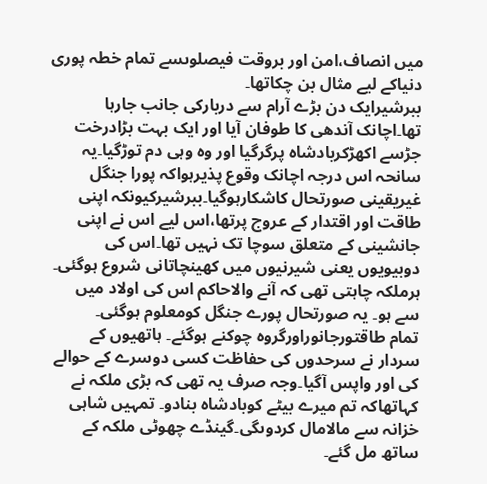میں انصاف،امن اور بروقت فیصلوںسے تمام خطہ پوری دنیاکے لیے مثال بن چکاتھا۔
ببرشیرایک دن بڑے آرام سے دربارکی جانب جارہا تھا۔اچانک آندھی کا طوفان آیا اور ایک بہت بڑادرخت جڑسے اکھڑکربادشاہ پرگرگیا اور وہ وہی دم توڑگیا۔یہ سانحہ اس درجہ اچانک وقوع پذیرہواکہ پورا جنگل غیریقینی صورتحال کاشکارہوگیا۔ببرشیرکیونکہ اپنی طاقت اور اقتدار کے عروج پرتھا،اس لیے اس نے اپنی جانشینی کے متعلق سوچا تک نہیں تھا۔اس کی دوبیویوں یعنی شیرنیوں میں کھینچاتانی شروع ہوگئی۔ ہرملکہ چاہتی تھی کہ آنے والاحاکم اس کی اولاد میں سے ہو۔ یہ صورتحال پورے جنگل کومعلوم ہوگئی۔
تمام طاقتورجانوراورگروہ چوکنے ہوگئے۔ ہاتھیوں کے سردار نے سرحدوں کی حفاظت کسی دوسرے کے حوالے کی اور واپس آگیا۔وجہ صرف یہ تھی کہ بڑی ملکہ نے کہاتھاکہ تم میرے بیٹے کوبادشاہ بنادو۔ تمہیں شاہی خزانہ سے مالامال کردوںگی۔گینڈے چھوٹی ملکہ کے ساتھ مل گئے۔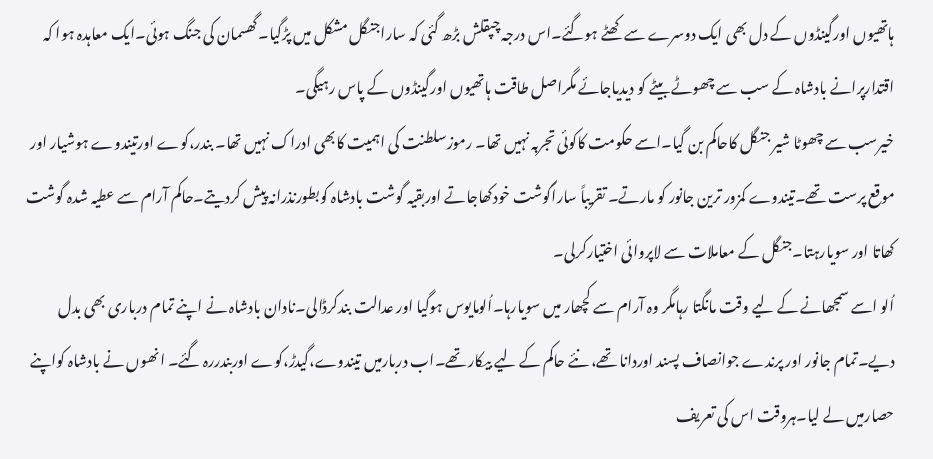ہاتھیوں اورگینڈوں کے دل بھی ایک دوسرے سے کھٹے ہوگئے۔اس درجہ چپقلش بڑھ گئی کہ ساراجنگل مشکل میں پڑگیا۔گھسمان کی جنگ ہوئی۔ایک معاہدہ ہوا کہ اقتدارپرانے بادشاہ کے سب سے چھوٹے بیٹے کو دیدیاجائے مگراصل طاقت ہاتھیوں اورگینڈوں کے پاس رہیگی۔
خیرسب سے چھوٹا شیر جنگل کاحاکم بن گیا۔اسے حکومت کاکوئی تجربہ نہیں تھا۔ رموزسلطنت کی اہمیت کابھی ادراک نہیں تھا۔ بندر،کوے اورتیندوے ہوشیار اور موقع پرست تھے۔تیندوے کمزور ترین جانور کو مارتے۔ تقریباً ساراگوشت خودکھاجاتے اوربقیہ گوشت بادشاہ کوبطورنذرانہ پیش کردیتے۔حاکم آرام سے عطیہ شدہ گوشت کھاتا اور سویارہتا۔جنگل کے معاملات سے لاپروائی اختیارکرلی۔
اُلو اسے سمجھانے کے لیے وقت مانگتا رہامگر وہ آرام سے کچھار میں سویارہا۔اُلومایوس ہوگیا اور عدالت بندکرڈالی۔نادان بادشاہ نے اپنے تمام درباری بھی بدل دیے۔تمام جانور اور پرندے جوانصاف پسند اوردانا تھے، نئے حاکم کے لیے بیکار تھے۔اب دربارمیں تیندوے،گیدڑ،کوے اوربندررہ گئے۔ انھوں نے بادشاہ کواپنے حصارمیں لے لیا۔ہروقت اس کی تعریف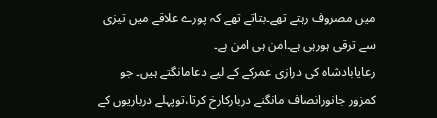میں مصروف رہتے تھے۔بتاتے تھے کہ پورے علاقے میں تیزی سے ترقی ہورہی ہے۔امن ہی امن ہے۔
رعایابادشاہ کی درازی عمرکے کے لیے دعامانگتے ہیں۔ جو کمزور جانورانصاف مانگنے دربارکارخ کرتا،توپہلے درباریوں کے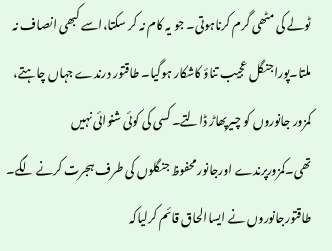ٹولے کی مٹھی گرم کرناہوتی۔ جو یہ کام نہ کر سکتا،اسے کبھی انصاف نہ ملتا۔پوراجنگل عجیب تناؤ کاشکار ہوگیا۔ طاقتور درندے جہاں چاہتے، کمزور جانوروں کو چیرپھاڑ ڈالتے۔ کسی کی کوئی شنوائی نہیں تھی۔کمزورپرندے اورجانور محفوظ جنگلوں کی طرف ہجرت کرنے لگے۔ طاقتورجانوروں نے ایساالحاق قائم کرلیاکہ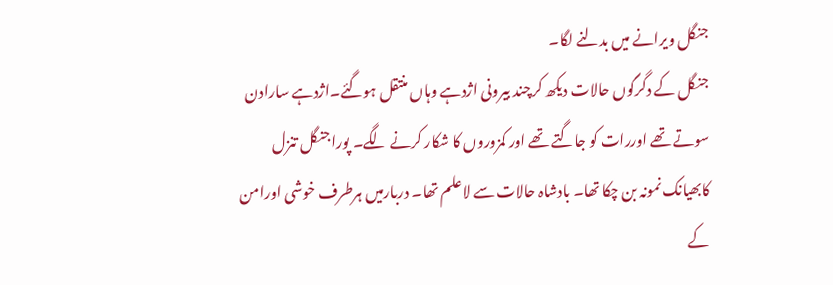جنگل ویرانے میں بدلنے لگا۔
جنگل کے دگرگوں حالات دیکھ کرچند بیرونی اژدہے وہاں منتقل ہوگئے۔اژدہے سارادن سوتے تھے اوررات کو جاگتے تھے اور کمزوروں کا شکار کرنے لگے۔ پوراجنگل تنزل کابھیانک نمونہ بن چکا تھا۔ بادشاہ حالات سے لاعلم تھا۔ دربارمیں ہرطرف خوشی اورامن کے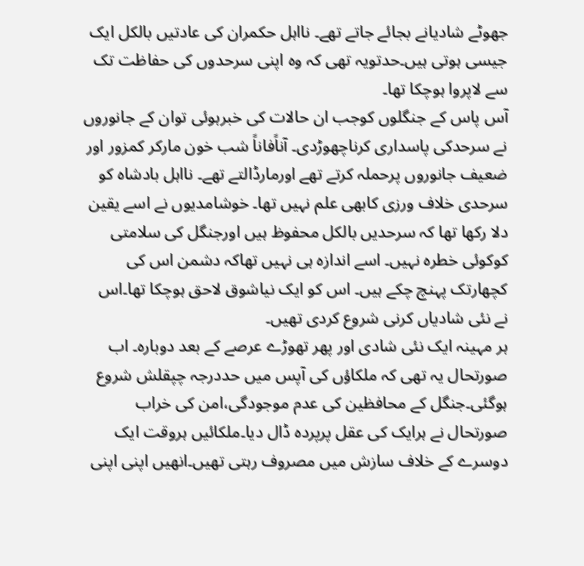جھوٹے شادیانے بجائے جاتے تھے۔ نااہل حکمران کی عادتیں بالکل ایک جیسی ہوتی ہیں۔حدتویہ تھی کہ وہ اپنی سرحدوں کی حفاظت تک سے لاپروا ہوچکا تھا۔
آس پاس کے جنگلوں کوجب ان حالات کی خبرہوئی توان کے جانوروں نے سرحدکی پاسداری کرناچھوڑدی۔ آناًفاناً شب خون مارکر کمزور اور ضعیف جانوروں پرحملہ کرتے تھے اورمارڈالتے تھے۔ نااہل بادشاہ کو سرحدی خلاف ورزی کابھی علم نہیں تھا۔ خوشامدیوں نے اسے یقین دلا رکھا تھا کہ سرحدیں بالکل محفوظ ہیں اورجنگل کی سلامتی کوکوئی خطرہ نہیں۔ اسے اندازہ ہی نہیں تھاکہ دشمن اس کی کچھارتک پہنچ چکے ہیں۔ اس کو ایک نیاشوق لاحق ہوچکا تھا۔اس نے نئی شادیاں کرنی شروع کردی تھیں۔
ہر مہینہ ایک نئی شادی اور پھر تھوڑے عرصے کے بعد دوبارہ۔ اب صورتحال یہ تھی کہ ملکاؤں کی آپس میں حددرجہ چپقلش شروع ہوگئی۔جنگل کے محافظین کی عدم موجودگی،امن کی خراب صورتحال نے ہرایک کی عقل پرپردہ ڈال دیا۔ملکائیں ہروقت ایک دوسرے کے خلاف سازش میں مصروف رہتی تھیں۔انھیں اپنی اپنی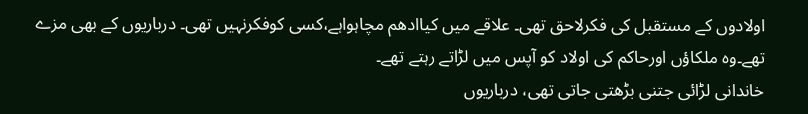اولادوں کے مستقبل کی فکرلاحق تھی۔ علاقے میں کیاادھم مچاہواہے،کسی کوفکرنہیں تھی۔ درباریوں کے بھی مزے تھے۔وہ ملکاؤں اورحاکم کی اولاد کو آپس میں لڑاتے رہتے تھے۔
خاندانی لڑائی جتنی بڑھتی جاتی تھی، درباریوں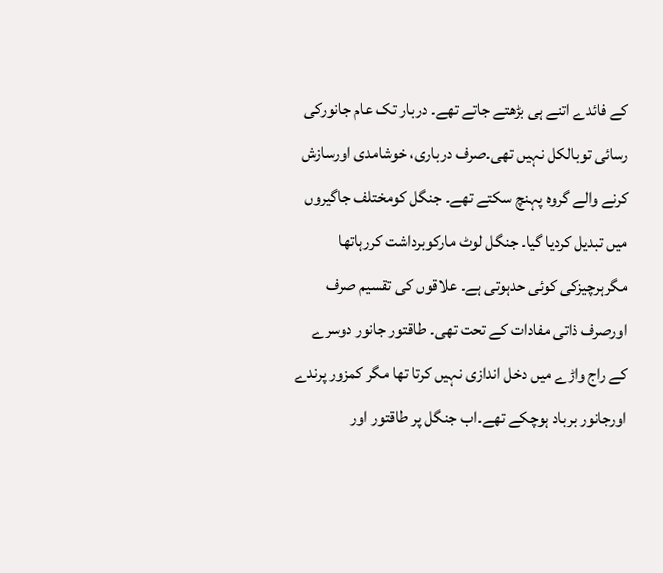کے فائدے اتنے ہی بڑھتے جاتے تھے۔ دربار تک عام جانورکی رسائی توبالکل نہیں تھی۔صرف درباری، خوشامدی اورسازش کرنے والے گروہ پہنچ سکتے تھے۔ جنگل کومختلف جاگیروں میں تبدیل کردیا گیا۔ جنگل لوٹ مارکوبرداشت کررہاتھا مگرہرچیزکی کوئی حدہوتی ہے۔ علاقوں کی تقسیم صرف اورصرف ذاتی مفادات کے تحت تھی۔ طاقتور جانور دوسرے کے راج واڑے میں دخل اندازی نہیں کرتا تھا مگر کمزور پرندے اورجانور برباد ہوچکے تھے۔اب جنگل پر طاقتور اور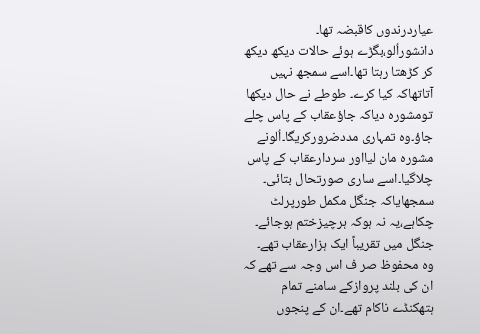عیاردرندوں کاقبضہ تھا۔
دانشوراُلو،بگڑے ہوئے حالات دیکھ دیکھ کر کڑھتا رہتا تھا۔اسے سمجھ نہیں آتاتھاکہ کیا کرے۔ طوطے نے حال دیکھا تومشورہ دیاکہ جاؤعقاب کے پاس چلے جاؤ۔وہ تمہاری مددضرورکریگا۔اُلونے مشورہ مان لیااور سردارعقاب کے پاس چلاگیا۔اسے ساری صورتحال بتائی۔ سمجھایاکہ جنگل مکمل طورپرلٹ چکاہے،یہ نہ ہوکہ ہرچیزختم ہوجائے۔ جنگل میں تقریباً ایک ہزارعقاب تھے۔
وہ محفوظ صر ف اس وجہ سے تھے کہ ان کی بلند پروازکے سامنے تمام ہتھکنڈے ناکام تھے۔ان کے پنجوں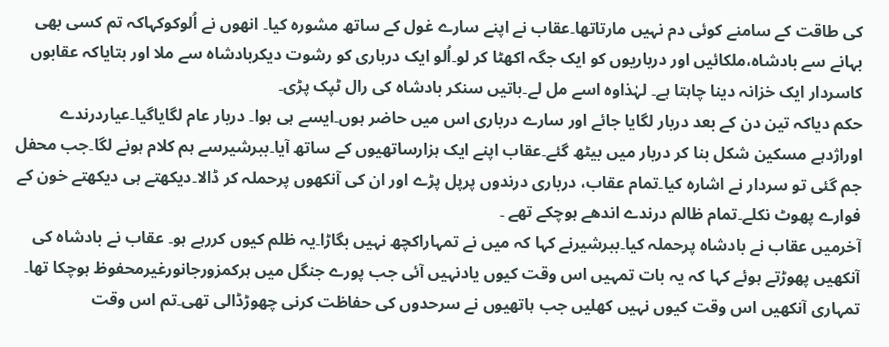کی طاقت کے سامنے کوئی دم نہیں مارتاتھا۔عقاب نے اپنے سارے غول کے ساتھ مشورہ کیا۔ انھوں نے اُلوکوکہاکہ تم کسی بھی بہانے سے بادشاہ،ملکائیں اور درباریوں کو ایک جگہ اکھٹا کر لو۔اُلو ایک درباری کو رشوت دیکربادشاہ سے ملا اور بتایاکہ عقابوں کاسردار ایک خزانہ دینا چاہتا ہے۔ لہٰذاوہ اسے مل لے۔باتیں سنکر بادشاہ کی رال ٹپک پڑی۔
حکم دیاکہ تین دن کے بعد دربار لگایا جائے اور سارے درباری اس میں حاضر ہوں۔ایسے ہی ہوا۔ دربار عام لگایاگیا۔عیاردرندے اوراژدہے مسکین شکل بنا کر دربار میں بیٹھ گئے۔عقاب اپنے ایک ہزارساتھیوں کے ساتھ آیا۔ببرشیرسے ہم کلام ہونے لگا۔جب محفل جم گئی تو سردار نے اشارہ کیا۔تمام عقاب، درباری درندوں پرپل پڑے اور ان کی آنکھوں پرحملہ کر ڈالا۔دیکھتے ہی دیکھتے خون کے فوارے پھوٹ نکلے۔تمام ظالم درندے اندھے ہوچکے تھے ۔
آخرمیں عقاب نے بادشاہ پرحملہ کیا۔ببرشیرنے کہا کہ میں نے تمہاراکچھ نہیں بگاڑا۔یہ ظلم کیوں کررہے ہو۔ عقاب نے بادشاہ کی آنکھیں پھوڑتے ہوئے کہا کہ یہ بات تمہیں اس وقت کیوں یادنہیں آئی جب پورے جنگل میں ہرکمزورجانورغیرمحفوظ ہوچکا تھا۔ تمہاری آنکھیں اس وقت کیوں نہیں کھلیں جب ہاتھیوں نے سرحدوں کی حفاظت کرنی چھوڑڈالی تھی۔تم اس وقت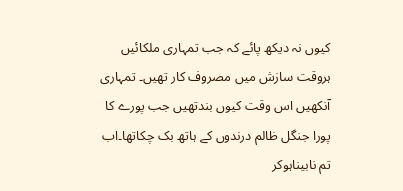کیوں نہ دیکھ پائے کہ جب تمہاری ملکائیں ہروقت سازش میں مصروف کار تھیں۔ تمہاری آنکھیں اس وقت کیوں بندتھیں جب پورے کا پورا جنگل ظالم درندوں کے ہاتھ بک چکاتھا۔اب تم نابیناہوکر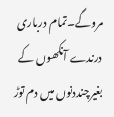مروگے۔تمام درباری درندے آنکھوں کے بغیرچنددنوں میں دم توڑ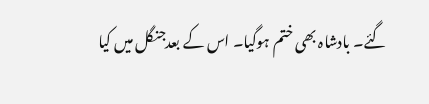گئے۔ بادشاہ بھی ختم ہوگیا۔ اس کے بعدجنگل میں کیا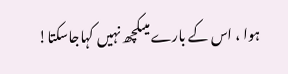ہوا ، اس کے بارے میںکچھ نہیں کہاجاسکتا!